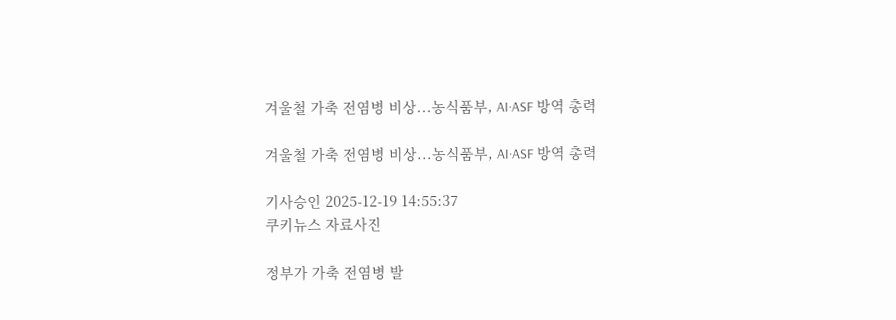겨울철 가축 전염병 비상...농식품부, AI·ASF 방역 총력

겨울철 가축 전염병 비상...농식품부, AI·ASF 방역 총력

기사승인 2025-12-19 14:55:37
쿠키뉴스 자료사진

정부가 가축 전염병 발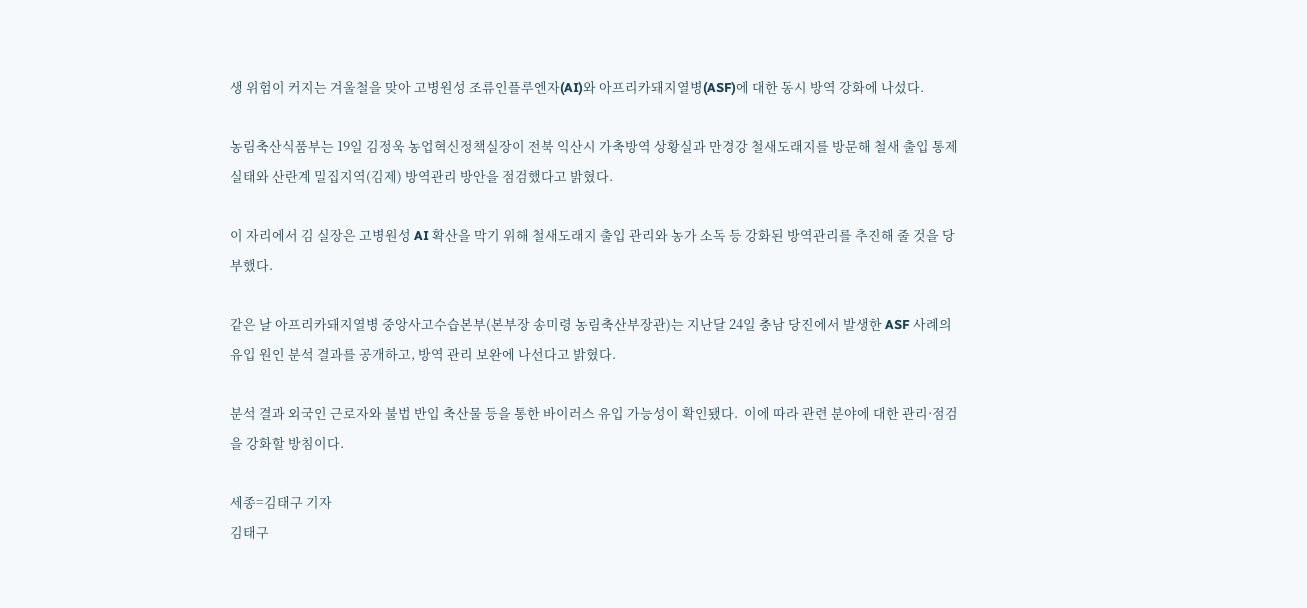생 위험이 커지는 겨울철을 맞아 고병원성 조류인플루엔자(AI)와 아프리카돼지열병(ASF)에 대한 동시 방역 강화에 나섰다.

농림축산식품부는 19일 김정욱 농업혁신정책실장이 전북 익산시 가축방역 상황실과 만경강 철새도래지를 방문해 철새 출입 통제 실태와 산란계 밀집지역(김제) 방역관리 방안을 점검했다고 밝혔다.

이 자리에서 김 실장은 고병원성 AI 확산을 막기 위해 철새도래지 출입 관리와 농가 소독 등 강화된 방역관리를 추진해 줄 것을 당부했다.

같은 날 아프리카돼지열병 중앙사고수습본부(본부장 송미령 농림축산부장관)는 지난달 24일 충남 당진에서 발생한 ASF 사례의 유입 원인 분석 결과를 공개하고, 방역 관리 보완에 나선다고 밝혔다.

분석 결과 외국인 근로자와 불법 반입 축산물 등을 통한 바이러스 유입 가능성이 확인됐다.  이에 따라 관련 분야에 대한 관리·점검을 강화할 방침이다.

세종=김태구 기자
김태구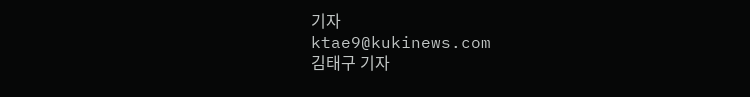기자
ktae9@kukinews.com
김태구 기자